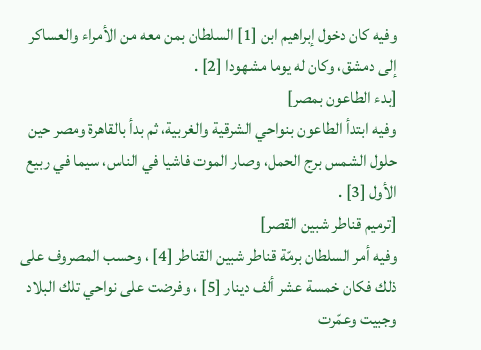وفيه كان دخول إبراهيم ابن [1] السلطان بمن معه من الأمراء والعساكر إلى دمشق، وكان له يوما مشهودا [2] .
[بدء الطاعون بمصر]
وفيه ابتدأ الطاعون بنواحي الشرقية والغربية، ثم بدأ بالقاهرة ومصر حين حلول الشمس برج الحمل، وصار الموت فاشيا في الناس، سيما في ربيع الأول [3] .
[ترميم قناطر شبين القصر]
وفيه أمر السلطان برمّة قناطر شبين القناطر [4] ، وحسب المصروف على ذلك فكان خمسة عشر ألف دينار [5] ، وفرضت على نواحي تلك البلاد وجبيت وعمّرت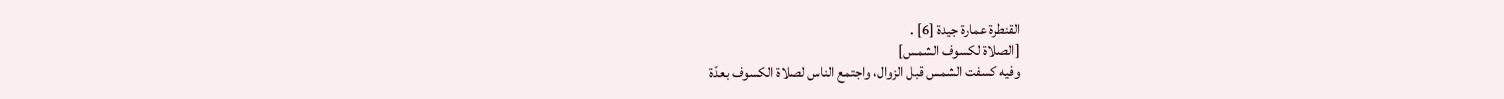القنطرة عمارة جيدة [6] .
[الصلاة لكسوف الشمس]
وفيه كسفت الشمس قبل الزوال، واجتمع الناس لصلاة الكسوف بعدّة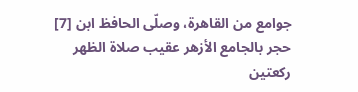جوامع من القاهرة، وصلّى الحافظ ابن [7] حجر بالجامع الأزهر عقيب صلاة الظهر ركعتين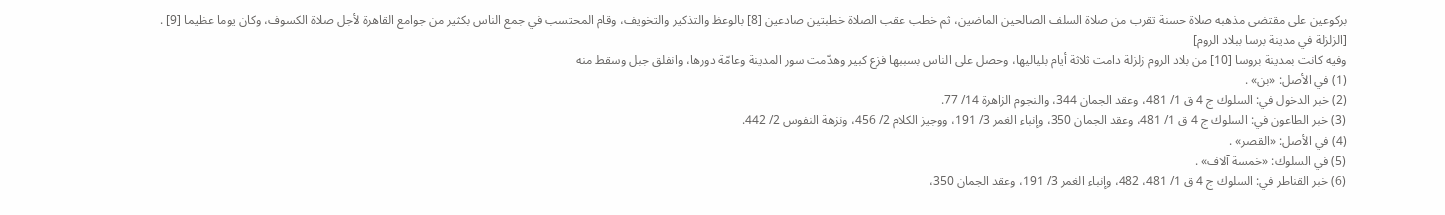بركوعين على مقتضى مذهبه صلاة حسنة تقرب من صلاة السلف الصالحين الماضين، ثم خطب عقب الصلاة خطبتين صادعين [8] بالوعظ والتذكير والتخويف، وقام المحتسب في جمع الناس بكثير من جوامع القاهرة لأجل صلاة الكسوف، وكان يوما عظيما [9] .
[الزلزلة في مدينة برسا ببلاد الروم]
وفيه كانت بمدينة بروسا [10] من بلاد الروم زلزلة دامت ثلاثة أيام بلياليها، وحصل على الناس بسببها فزع كبير وهدّمت سور المدينة وعامّة دورها، وانفلق جبل وسقط منه
(1) في الأصل: «بن» .
(2) خبر الدخول في: السلوك ج 4 ق 1/ 481، وعقد الجمان 344، والنجوم الزاهرة 14/ 77.
(3) خبر الطاعون في: السلوك ج 4 ق 1/ 481، وعقد الجمان 350، وإنباء الغمر 3/ 191، ووجيز الكلام 2/ 456، ونزهة النفوس 2/ 442.
(4) في الأصل: «القصر» .
(5) في السلوك: «خمسة آلاف» .
(6) خبر القناطر في: السلوك ج 4 ق 1/ 481، 482، وإنباء الغمر 3/ 191، وعقد الجمان 350،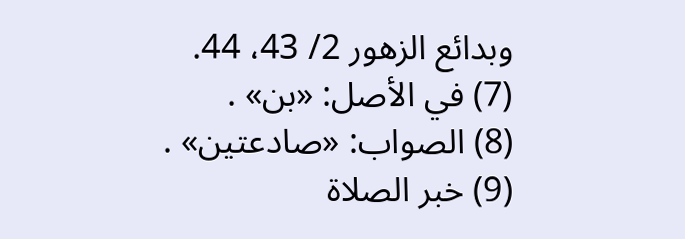وبدائع الزهور 2/ 43، 44.
(7) في الأصل: «بن» .
(8) الصواب: «صادعتين» .
(9) خبر الصلاة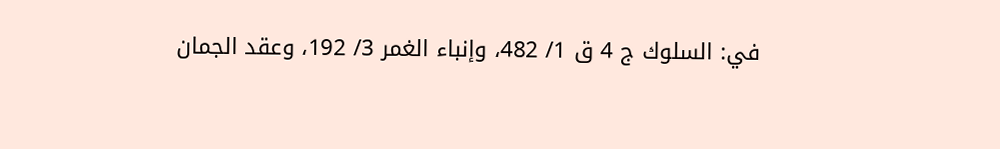في: السلوك ج 4 ق 1/ 482، وإنباء الغمر 3/ 192، وعقد الجمان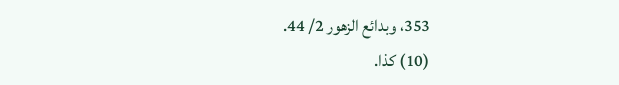353، وبدائع الزهور 2/ 44.
(10) كذا.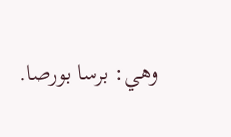وهي: برسا بورصا.